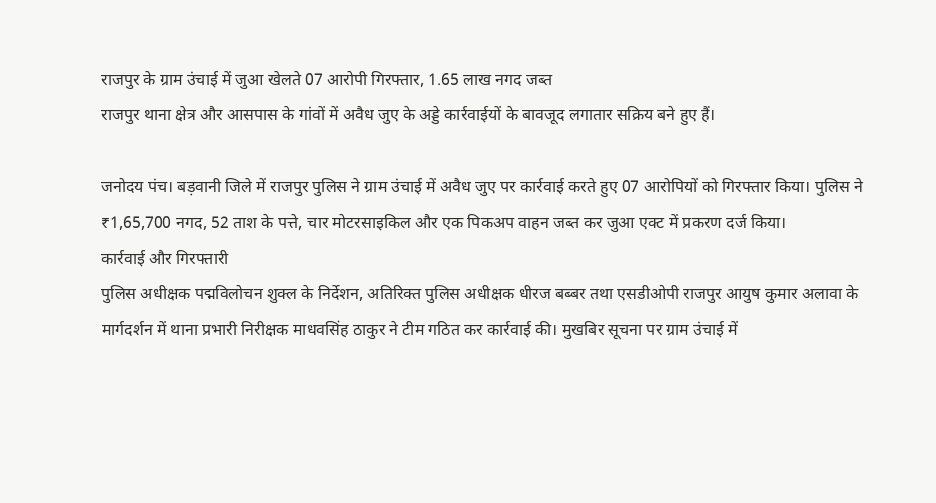राजपुर के ग्राम उंचाई में जुआ खेलते 07 आरोपी गिरफ्तार, 1.65 लाख नगद जब्त
राजपुर थाना क्षेत्र और आसपास के गांवों में अवैध जुए के अड्डे कार्रवाईयों के बावजूद लगातार सक्रिय बने हुए हैं।

जनोदय पंच। बड़वानी जिले में राजपुर पुलिस ने ग्राम उंचाई में अवैध जुए पर कार्रवाई करते हुए 07 आरोपियों को गिरफ्तार किया। पुलिस ने ₹1,65,700 नगद, 52 ताश के पत्ते, चार मोटरसाइकिल और एक पिकअप वाहन जब्त कर जुआ एक्ट में प्रकरण दर्ज किया।
कार्रवाई और गिरफ्तारी
पुलिस अधीक्षक पद्मविलोचन शुक्ल के निर्देशन, अतिरिक्त पुलिस अधीक्षक धीरज बब्बर तथा एसडीओपी राजपुर आयुष कुमार अलावा के मार्गदर्शन में थाना प्रभारी निरीक्षक माधवसिंह ठाकुर ने टीम गठित कर कार्रवाई की। मुखबिर सूचना पर ग्राम उंचाई में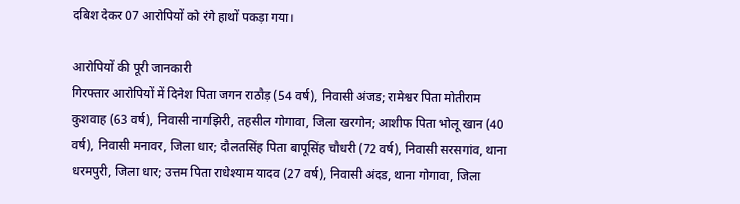दबिश देकर 07 आरोपियों को रंगे हाथों पकड़ा गया।

आरोपियों की पूरी जानकारी
गिरफ्तार आरोपियों में दिनेश पिता जगन राठौड़ (54 वर्ष), निवासी अंजड; रामेश्वर पिता मोतीराम कुशवाह (63 वर्ष), निवासी नागझिरी, तहसील गोगावा, जिला खरगोन; आशीफ पिता भोलू खान (40 वर्ष), निवासी मनावर, जिला धार; दौलतसिंह पिता बापूसिंह चौधरी (72 वर्ष), निवासी सरसगांव, थाना धरमपुरी, जिला धार; उत्तम पिता राधेश्याम यादव (27 वर्ष), निवासी अंदड, थाना गोगावा, जिला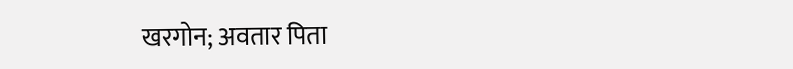खरगोन; अवतार पिता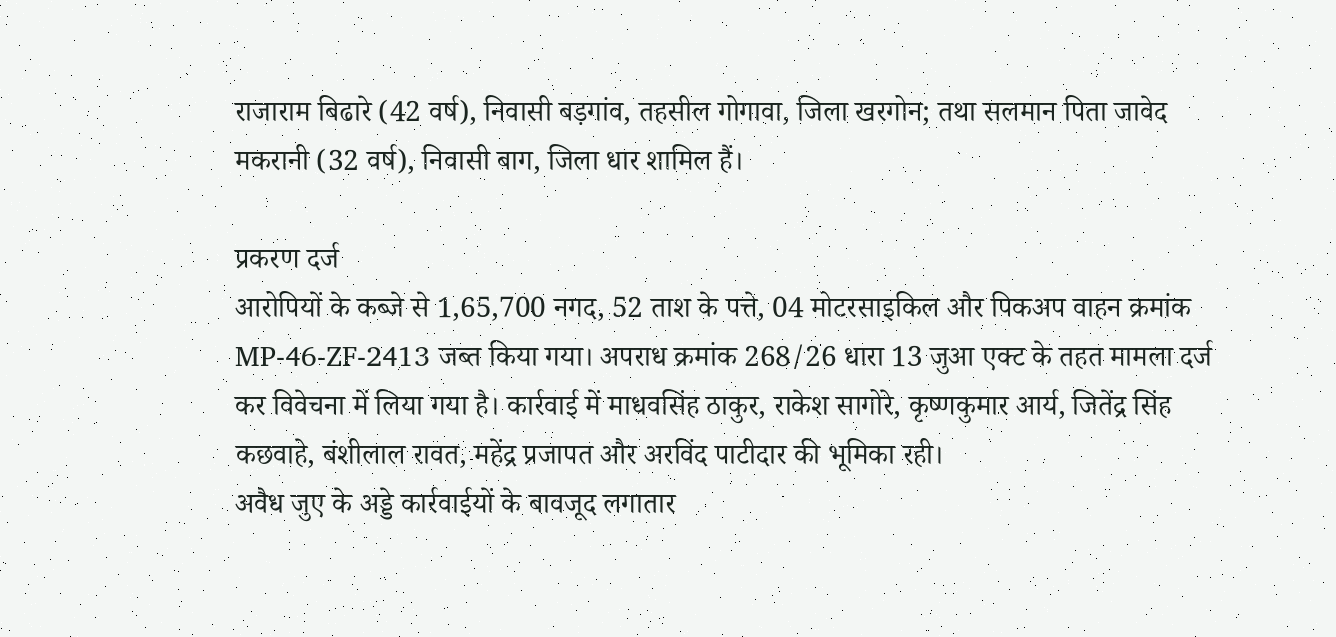राजाराम बिढारे (42 वर्ष), निवासी बड़गांव, तहसील गोगावा, जिला खरगोन; तथा सलमान पिता जावेद मकरानी (32 वर्ष), निवासी बाग, जिला धार शामिल हैं।

प्रकरण दर्ज
आरोपियों के कब्जे से 1,65,700 नगद, 52 ताश के पत्ते, 04 मोटरसाइकिल और पिकअप वाहन क्रमांक MP-46-ZF-2413 जब्त किया गया। अपराध क्रमांक 268/26 धारा 13 जुआ एक्ट के तहत मामला दर्ज कर विवेचना में लिया गया है। कार्रवाई में माधवसिंह ठाकुर, राकेश सागोरे, कृष्णकुमार आर्य, जितेंद्र सिंह कछवाहे, बंशीलाल रावत, महेंद्र प्रजापत और अरविंद पाटीदार की भूमिका रही।
अवैध जुए के अड्डे कार्रवाईयों के बावजूद लगातार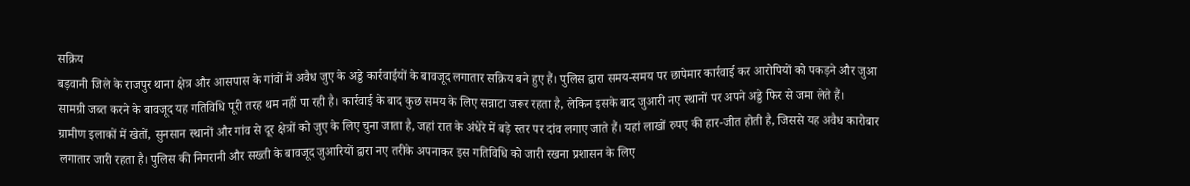सक्रिय
बड़वानी जिले के राजपुर थाना क्षेत्र और आसपास के गांवों में अवैध जुए के अड्डे कार्रवाईयों के बावजूद लगातार सक्रिय बने हुए हैं। पुलिस द्वारा समय-समय पर छापेमार कार्रवाई कर आरोपियों को पकड़ने और जुआ सामग्री जब्त करने के बावजूद यह गतिविधि पूरी तरह थम नहीं पा रही है। कार्रवाई के बाद कुछ समय के लिए सन्नाटा जरूर रहता है, लेकिन इसके बाद जुआरी नए स्थानों पर अपने अड्डे फिर से जमा लेते हैं।
ग्रामीण इलाकों में खेतों, सुनसान स्थानों और गांव से दूर क्षेत्रों को जुए के लिए चुना जाता है, जहां रात के अंधेरे में बड़े स्तर पर दांव लगाए जाते हैं। यहां लाखों रुपए की हार-जीत होती है, जिससे यह अवैध कारोबार लगातार जारी रहता है। पुलिस की निगरानी और सख्ती के बावजूद जुआरियों द्वारा नए तरीके अपनाकर इस गतिविधि को जारी रखना प्रशासन के लिए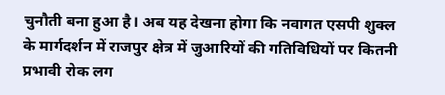चुनौती बना हुआ है। अब यह देखना होगा कि नवागत एसपी शुक्ल के मार्गदर्शन में राजपुर क्षेत्र में जुआरियों की गतिविधियों पर कितनी प्रभावी रोक लग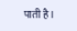पाती है।